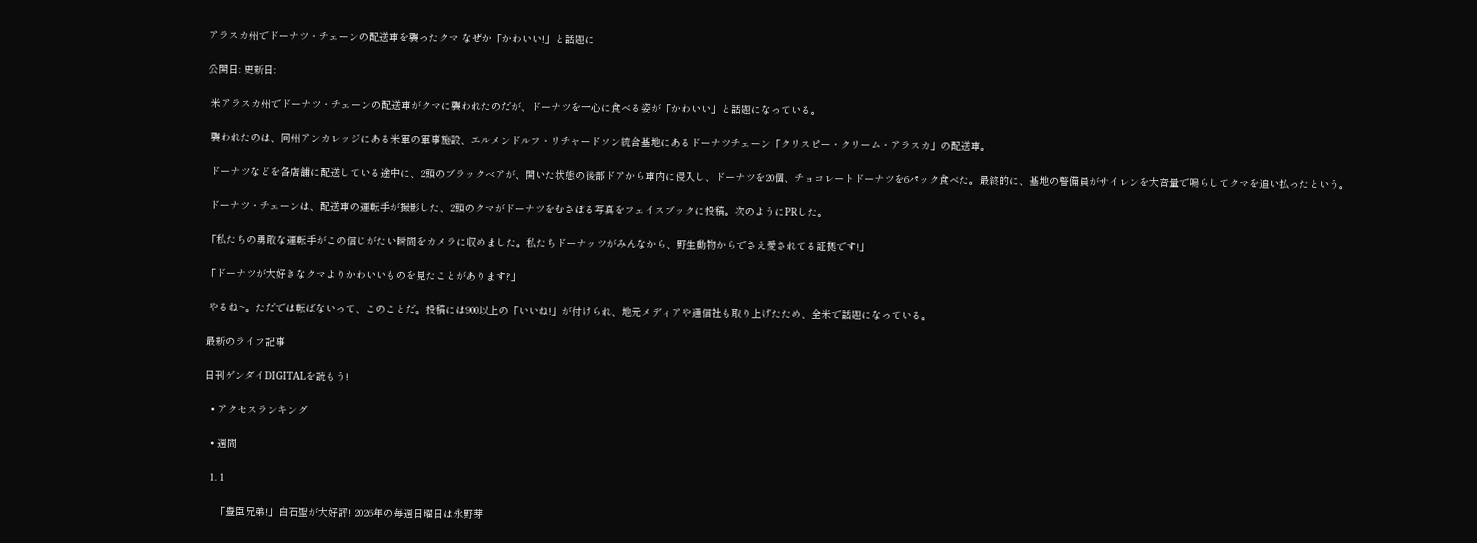アラスカ州でドーナツ・チェーンの配送車を襲ったクマ なぜか「かわいい!」と話題に

公開日: 更新日:

 米アラスカ州でドーナツ・チェーンの配送車がクマに襲われたのだが、ドーナツを一心に食べる姿が「かわいい」と話題になっている。

 襲われたのは、同州アンカレッジにある米軍の軍事施設、エルメンドルフ・リチャードソン統合基地にあるドーナツチェーン「クリスピー・クリーム・アラスカ」の配送車。

 ドーナツなどを各店舗に配送している途中に、2頭のブラックベアが、開いた状態の後部ドアから車内に侵入し、ドーナツを20個、チョコレートドーナツを6パック食べた。最終的に、基地の警備員がサイレンを大音量で鳴らしてクマを追い払ったという。

 ドーナツ・チェーンは、配送車の運転手が撮影した、2頭のクマがドーナツをむさぼる写真をフェイスブックに投稿。次のようにPRした。

「私たちの勇敢な運転手がこの信じがたい瞬間をカメラに収めました。私たちドーナッツがみんなから、野生動物からでさえ愛されてる証拠です!」

「ドーナツが大好きなクマよりかわいいものを見たことがあります?」

 やるね~。ただでは転ばないって、このことだ。投稿には900以上の「いいね!」が付けられ、地元メディアや通信社も取り上げたため、全米で話題になっている。

最新のライフ記事

日刊ゲンダイDIGITALを読もう!

  • アクセスランキング

  • 週間

  1. 1

    「豊臣兄弟!」白石聖が大好評! 2026年の毎週日曜日は永野芽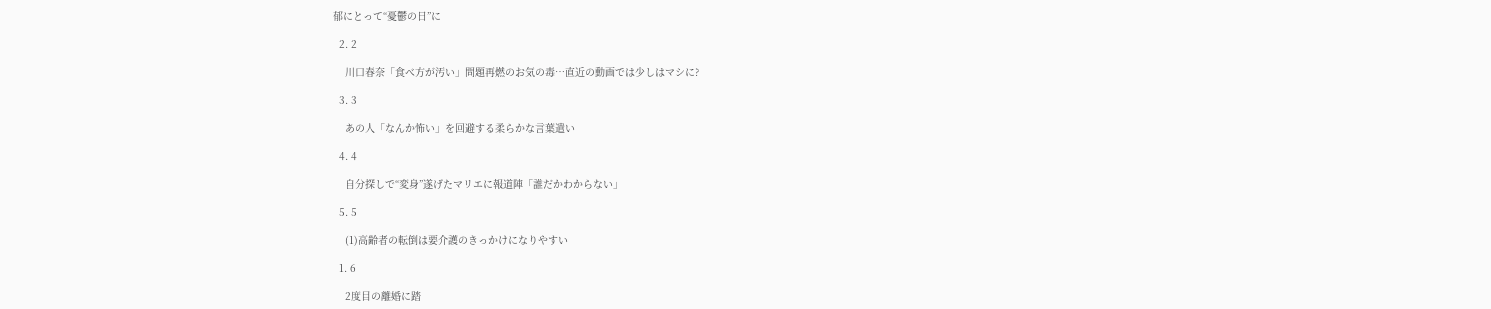郁にとって“憂鬱の日”に

  2. 2

    川口春奈「食べ方が汚い」問題再燃のお気の毒…直近の動画では少しはマシに?

  3. 3

    あの人「なんか怖い」を回避する柔らかな言葉遣い

  4. 4

    自分探しで“変身”遂げたマリエに報道陣「誰だかわからない」

  5. 5

    (1)高齢者の転倒は要介護のきっかけになりやすい

  1. 6

    2度目の離婚に踏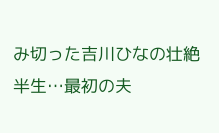み切った吉川ひなの壮絶半生…最初の夫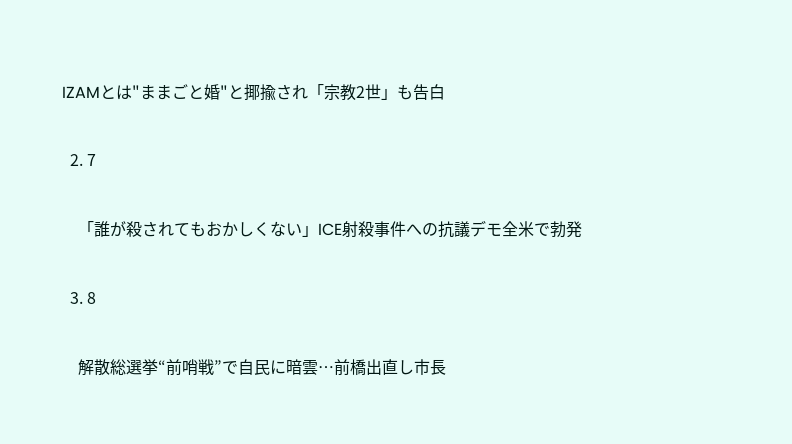IZAMとは"ままごと婚"と揶揄され「宗教2世」も告白

  2. 7

    「誰が殺されてもおかしくない」ICE射殺事件への抗議デモ全米で勃発

  3. 8

    解散総選挙“前哨戦”で自民に暗雲…前橋出直し市長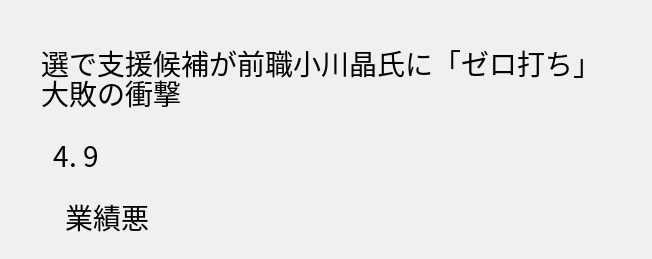選で支援候補が前職小川晶氏に「ゼロ打ち」大敗の衝撃

  4. 9

    業績悪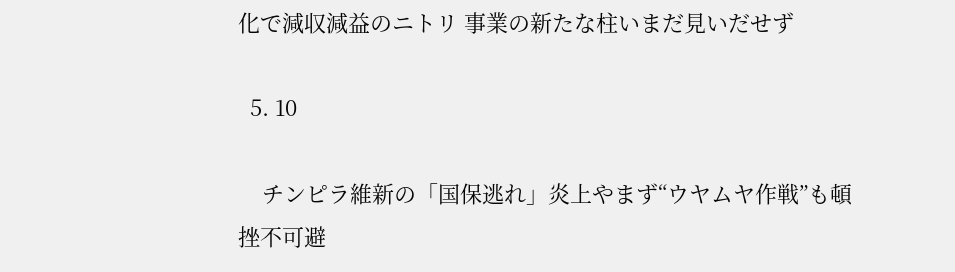化で減収減益のニトリ 事業の新たな柱いまだ見いだせず

  5. 10

    チンピラ維新の「国保逃れ」炎上やまず“ウヤムヤ作戦”も頓挫不可避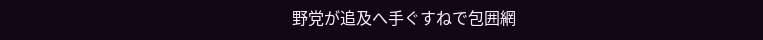野党が追及へ手ぐすねで包囲網